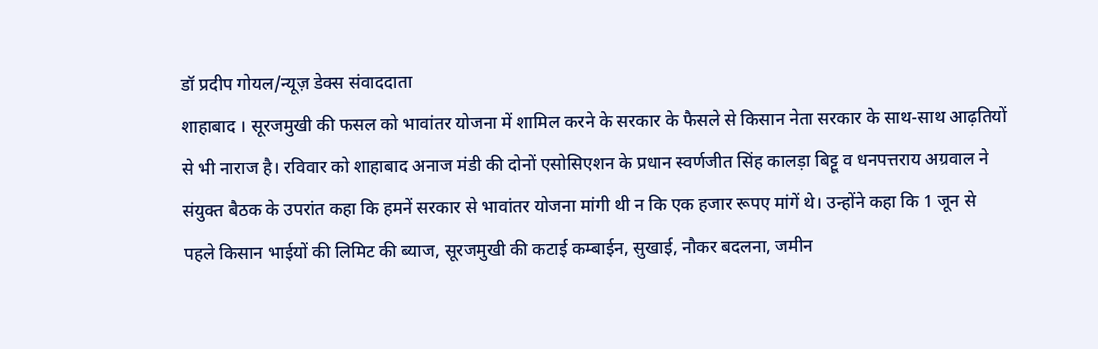डॉ प्रदीप गोयल/न्यूज़ डेक्स संवाददाता
शाहाबाद । सूरजमुखी की फसल को भावांतर योजना में शामिल करने के सरकार के फैसले से किसान नेता सरकार के साथ-साथ आढ़तियों से भी नाराज है। रविवार को शाहाबाद अनाज मंडी की दोनों एसोसिएशन के प्रधान स्वर्णजीत सिंह कालड़ा बिट्टू व धनपत्तराय अग्रवाल ने संयुक्त बैठक के उपरांत कहा कि हमनें सरकार से भावांतर योजना मांगी थी न कि एक हजार रूपए मांगें थे। उन्होंने कहा कि 1 जून से पहले किसान भाईयों की लिमिट की ब्याज, सूरजमुखी की कटाई कम्बाईन, सुखाई, नौकर बदलना, जमीन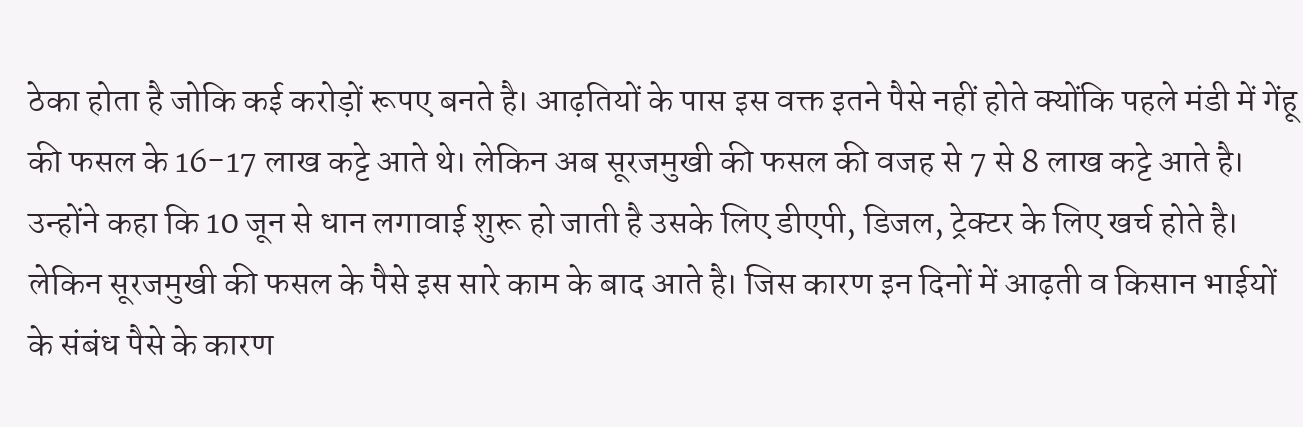ठेका होता है जोकि कई करोड़ों रूपए बनते है। आढ़तियों के पास इस वक्त इतने पैसे नहीं होते क्योंकि पहले मंडी में गेंहू की फसल के 16-17 लाख कट्टे आते थे। लेकिन अब सूरजमुखी की फसल की वजह से 7 से 8 लाख कट्टे आते है। उन्होंने कहा कि 10 जून से धान लगावाई शुरू हो जाती है उसके लिए डीएपी, डिजल, ट्रेक्टर के लिए खर्च होते है। लेकिन सूरजमुखी की फसल के पैसे इस सारे काम के बाद आते है। जिस कारण इन दिनों में आढ़ती व किसान भाईयों के संबंध पैसे के कारण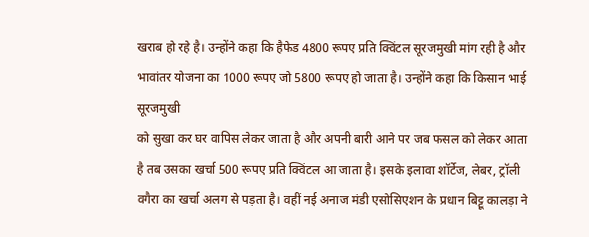खराब हो रहे है। उन्होंने कहा कि हैफेड 4800 रूपए प्रति क्विंटल सूरजमुखी मांग रही है और भावांतर योजना का 1000 रूपए जो 5800 रूपए हो जाता है। उन्होंने कहा कि किसान भाई सूरजमुखी
को सुखा कर घर वापिस लेकर जाता है और अपनी बारी आने पर जब फसल को लेकर आता है तब उसका खर्चा 500 रूपए प्रति क्विंटल आ जाता है। इसके इलावा शॉर्टेज, लेबर, ट्रॉली वगैरा का खर्चा अलग से पड़ता है। वहीं नई अनाज मंडी एसोसिएशन के प्रधान बिट्टू कालड़ा ने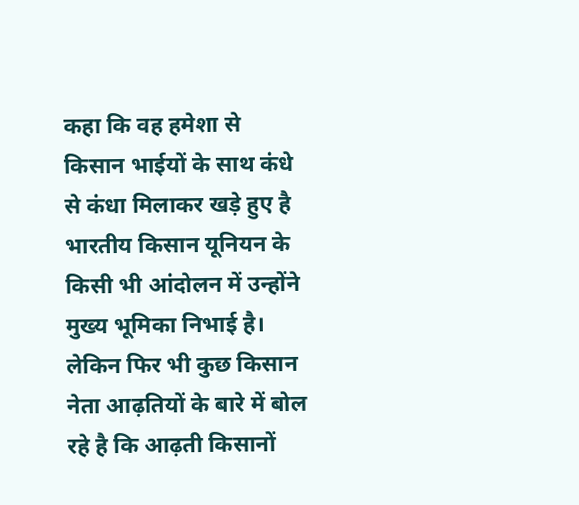कहा कि वह हमेशा से किसान भाईयों के साथ कंधे से कंधा मिलाकर खड़े हुए है भारतीय किसान यूनियन के किसी भी आंदोलन में उन्होंने मुख्य भूमिका निभाई है। लेकिन फिर भी कुछ किसान नेता आढ़तियों के बारे में बोल रहे है कि आढ़ती किसानों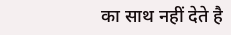का साथ नहीं देते है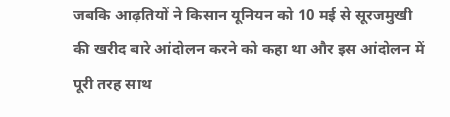जबकि आढ़तियों ने किसान यूनियन को 10 मई से सूरजमुखी की खरीद बारे आंदोलन करने को कहा था और इस आंदोलन में पूरी तरह साथ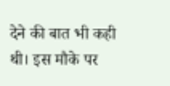देने की बात भी कही थी। इस मौके पर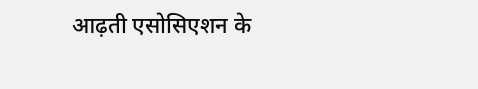आढ़ती एसोसिएशन के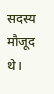सदस्य मौजूद थे।